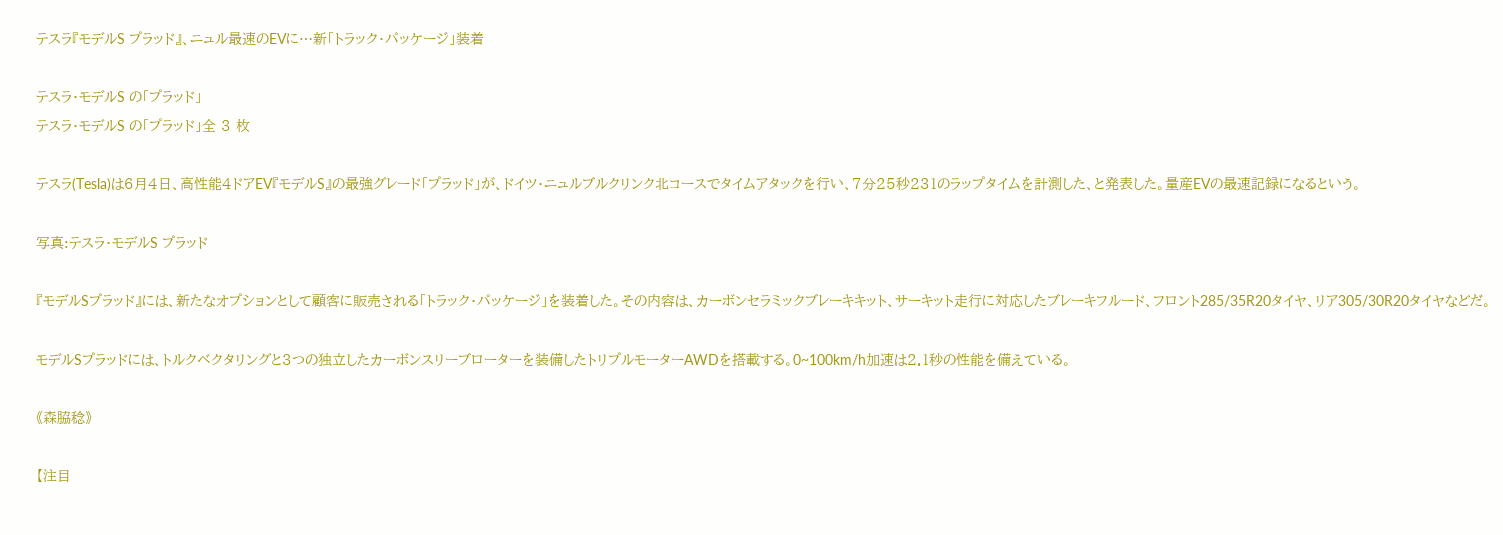テスラ『モデルS プラッド』、ニュル最速のEVに…新「トラック・パッケージ」装着

テスラ・モデルS の「プラッド」
テスラ・モデルS の「プラッド」全 3 枚

テスラ(Tesla)は6月4日、高性能4ドアEV『モデルS』の最強グレード「プラッド」が、ドイツ・ニュルブルクリンク北コースでタイムアタックを行い、7分25秒231のラップタイムを計測した、と発表した。量産EVの最速記録になるという。

写真:テスラ・モデルS プラッド

『モデルSプラッド』には、新たなオプションとして顧客に販売される「トラック・パッケージ」を装着した。その内容は、カーボンセラミックブレーキキット、サーキット走行に対応したブレーキフルード、フロント285/35R20タイヤ、リア305/30R20タイヤなどだ。

モデルSプラッドには、トルクベクタリングと3つの独立したカーボンスリーブローターを装備したトリプルモーターAWDを搭載する。0~100km/h加速は2.1秒の性能を備えている。

《森脇稔》

【注目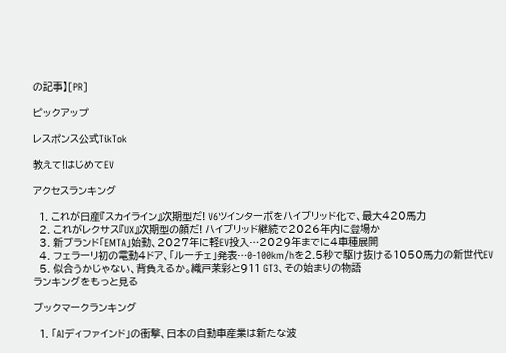の記事】[PR]

ピックアップ

レスポンス公式TikTok

教えて!はじめてEV

アクセスランキング

  1. これが日産『スカイライン』次期型だ! V6ツインターボをハイブリッド化で、最大420馬力
  2. これがレクサス『UX』次期型の顔だ! ハイブリッド継続で2026年内に登場か
  3. 新ブランド「EMTA」始動、2027年に軽EV投入…2029年までに4車種展開
  4. フェラーリ初の電動4ドア、「ルーチェ」発表…0-100km/hを2.5秒で駆け抜ける1050馬力の新世代EV
  5. 似合うかじゃない、背負えるか。織戸茉彩と911 GT3、その始まりの物語
ランキングをもっと見る

ブックマークランキング

  1. 「AIディファインド」の衝撃、日本の自動車産業は新たな波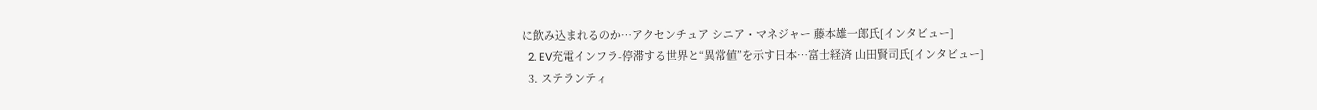に飲み込まれるのか…アクセンチュア シニア・マネジャー 藤本雄一郎氏[インタビュー]
  2. EV充電インフラ-停滞する世界と“異常値”を示す日本…富士経済 山田賢司氏[インタビュー]
  3. ステランティ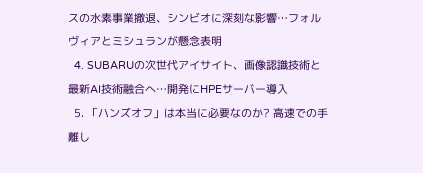スの水素事業撤退、シンビオに深刻な影響…フォルヴィアとミシュランが懸念表明
  4. SUBARUの次世代アイサイト、画像認識技術と最新AI技術融合へ…開発にHPEサーバー導入
  5. 「ハンズオフ」は本当に必要なのか? 高速での手離し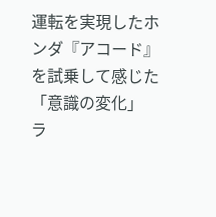運転を実現したホンダ『アコード』を試乗して感じた「意識の変化」
ラ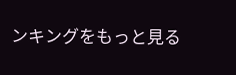ンキングをもっと見る